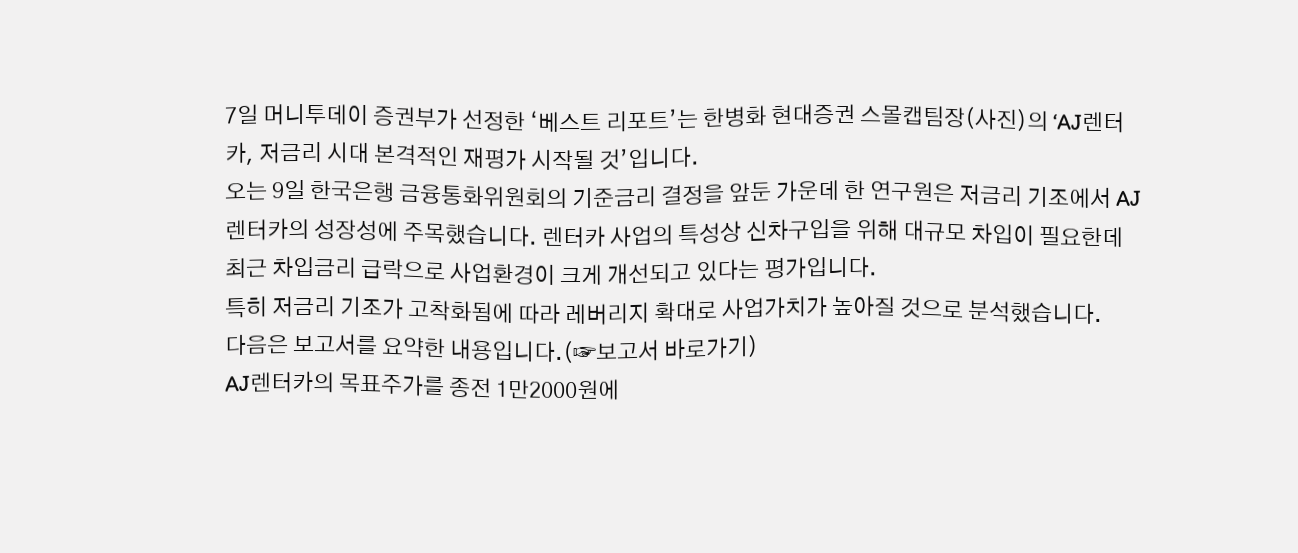7일 머니투데이 증권부가 선정한 ‘베스트 리포트’는 한병화 현대증권 스몰캡팀장(사진)의 ‘AJ렌터카, 저금리 시대 본격적인 재평가 시작될 것’입니다.
오는 9일 한국은행 금융통화위원회의 기준금리 결정을 앞둔 가운데 한 연구원은 저금리 기조에서 AJ렌터카의 성장성에 주목했습니다. 렌터카 사업의 특성상 신차구입을 위해 대규모 차입이 필요한데 최근 차입금리 급락으로 사업환경이 크게 개선되고 있다는 평가입니다.
특히 저금리 기조가 고착화됨에 따라 레버리지 확대로 사업가치가 높아질 것으로 분석했습니다.
다음은 보고서를 요약한 내용입니다.(☞보고서 바로가기)
AJ렌터카의 목표주가를 종전 1만2000원에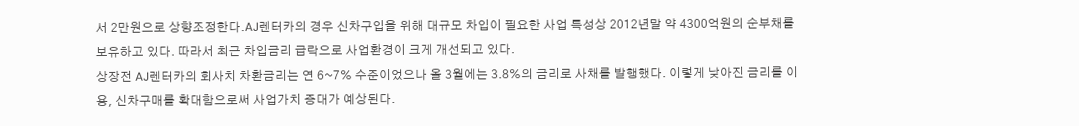서 2만원으로 상향조정한다.AJ렌터카의 경우 신차구입을 위해 대규모 차입이 필요한 사업 특성상 2012년말 약 4300억원의 순부채를 보유하고 있다. 따라서 최근 차입금리 급락으로 사업환경이 크게 개선되고 있다.
상장전 AJ렌터카의 회사치 차환금리는 연 6~7% 수준이었으나 올 3월에는 3.8%의 금리로 사채를 발행했다. 이렇게 낮아진 금리를 이용, 신차구매를 확대함으로써 사업가치 증대가 예상된다.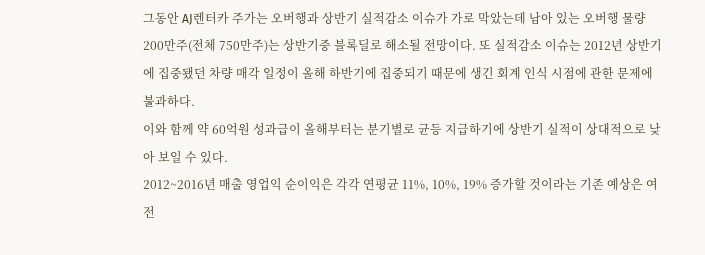그동안 AJ렌터카 주가는 오버행과 상반기 실적감소 이슈가 가로 막았는데 남아 있는 오버행 물량 200만주(전체 750만주)는 상반기중 블록딜로 해소될 전망이다. 또 실적감소 이슈는 2012년 상반기에 집중됐던 차량 매각 일정이 올해 하반기에 집중되기 때문에 생긴 회계 인식 시점에 관한 문제에 불과하다.
이와 함께 약 60억원 성과급이 올해부터는 분기별로 균등 지급하기에 상반기 실적이 상대적으로 낮아 보일 수 있다.
2012~2016년 매출 영업익 순이익은 각각 연평균 11%, 10%, 19% 증가할 것이라는 기존 예상은 여전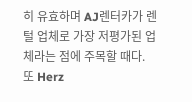히 유효하며 AJ렌터카가 렌털 업체로 가장 저평가된 업체라는 점에 주목할 때다.
또 Herz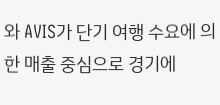와 AVIS가 단기 여행 수요에 의한 매출 중심으로 경기에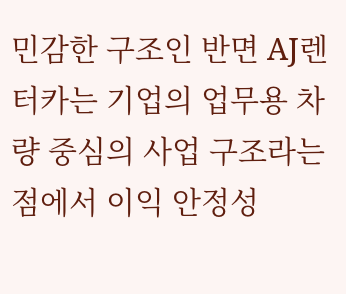민감한 구조인 반면 AJ렌터카는 기업의 업무용 차량 중심의 사업 구조라는 점에서 이익 안정성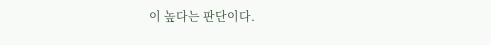이 높다는 판단이다.